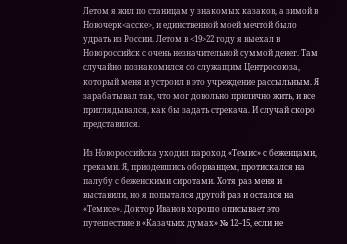Летом я жил по станицам у знакомых казаков, а зимой в Новочерк<асске>, и единственной моей мечтой было удрать из России. Летом в <19>22 году я выехал в Новороссийск с очень незначительной суммой денег. Там случайно познакомился со служащим Центросоюза, который меня и устроил в это учреждение рассыльным. Я зарабатывал так, что мог довольно прилично жить, и все приглядывался, как бы задать стрекача. И случай скоро представился.

Из Новороссийска уходил пароход «Темис» с беженцами, греками. Я, приодевшись оборванцем, протискался на палубу с беженскими сиротами. Хотя раз меня и выставили, но я попытался другой раз и остался на «Темисе». Доктор Иванов хорошо описывает это путешествие в «Казачьих думах» № 12–15, если не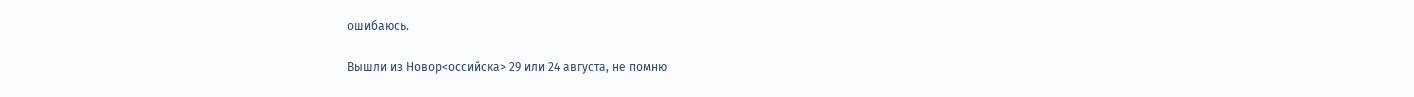ошибаюсь.

Вышли из Новор<оссийска> 29 или 24 августа, не помню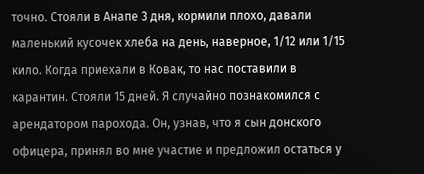точно. Стояли в Анапе 3 дня, кормили плохо, давали маленький кусочек хлеба на день, наверное, 1/12 или 1/15 кило. Когда приехали в Ковак, то нас поставили в карантин. Стояли 15 дней. Я случайно познакомился с арендатором парохода. Он, узнав, что я сын донского офицера, принял во мне участие и предложил остаться у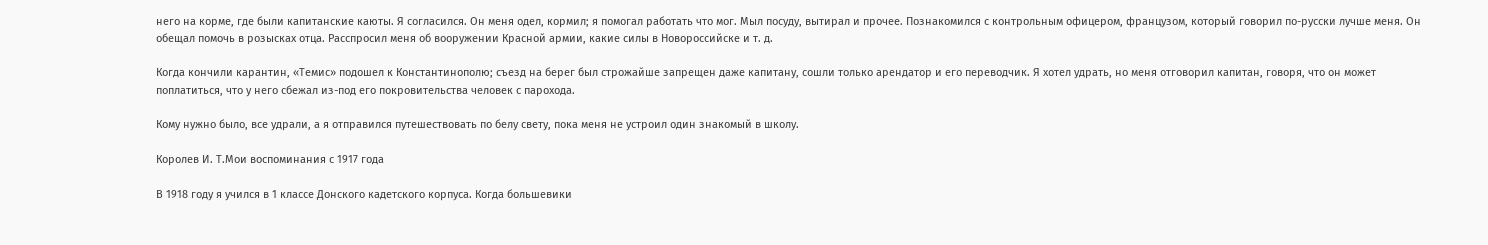него на корме, где были капитанские каюты. Я согласился. Он меня одел, кормил; я помогал работать что мог. Мыл посуду, вытирал и прочее. Познакомился с контрольным офицером, французом, который говорил по-русски лучше меня. Он обещал помочь в розысках отца. Расспросил меня об вооружении Красной армии, какие силы в Новороссийске и т. д.

Когда кончили карантин, «Темис» подошел к Константинополю; съезд на берег был строжайше запрещен даже капитану, сошли только арендатор и его переводчик. Я хотел удрать, но меня отговорил капитан, говоря, что он может поплатиться, что у него сбежал из-под его покровительства человек с парохода.

Кому нужно было, все удрали, а я отправился путешествовать по белу свету, пока меня не устроил один знакомый в школу.

Королев И. Т.Мои воспоминания с 1917 года

В 1918 году я учился в 1 классе Донского кадетского корпуса. Когда большевики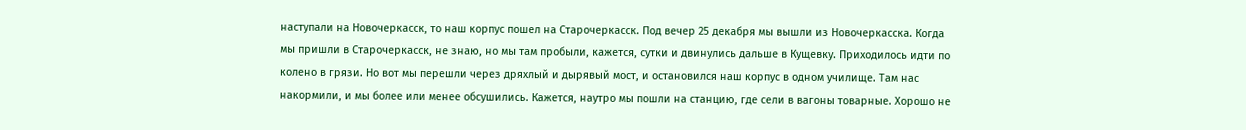наступали на Новочеркасск, то наш корпус пошел на Старочеркасск. Под вечер 25 декабря мы вышли из Новочеркасска. Когда мы пришли в Старочеркасск, не знаю, но мы там пробыли, кажется, сутки и двинулись дальше в Кущевку. Приходилось идти по колено в грязи. Но вот мы перешли через дряхлый и дырявый мост, и остановился наш корпус в одном училище. Там нас накормили, и мы более или менее обсушились. Кажется, наутро мы пошли на станцию, где сели в вагоны товарные. Хорошо не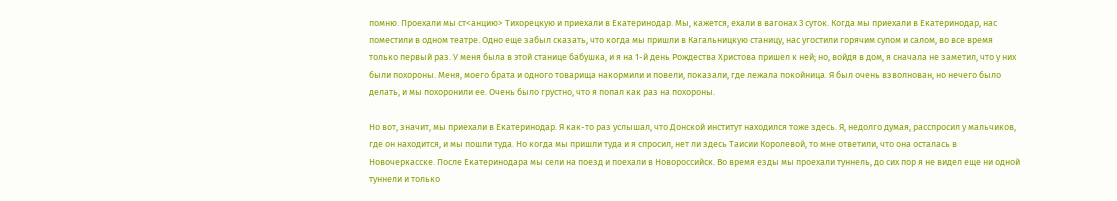помню. Проехали мы ст<анцию> Тихорецкую и приехали в Екатеринодар. Мы, кажется, ехали в вагонах 3 суток. Когда мы приехали в Екатеринодар, нас поместили в одном театре. Одно еще забыл сказать, что когда мы пришли в Кагальницкую станицу, нас угостили горячим супом и салом, во все время только первый раз. У меня была в этой станице бабушка, и я на 1-й день Рождества Христова пришел к ней; но, войдя в дом, я сначала не заметил, что у них были похороны. Меня, моего брата и одного товарища накормили и повели, показали, где лежала покойница. Я был очень взволнован, но нечего было делать, и мы похоронили ее. Очень было грустно, что я попал как раз на похороны.

Но вот, значит, мы приехали в Екатеринодар. Я как-то раз услышал, что Донской институт находился тоже здесь. Я, недолго думая, расспросил у мальчиков, где он находится, и мы пошли туда. Но когда мы пришли туда и я спросил, нет ли здесь Таисии Королевой, то мне ответили, что она осталась в Новочеркасске. После Екатеринодара мы сели на поезд и поехали в Новороссийск. Во время езды мы проехали туннель, до сих пор я не видел еще ни одной туннели и только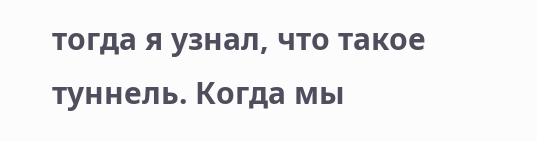тогда я узнал, что такое туннель. Когда мы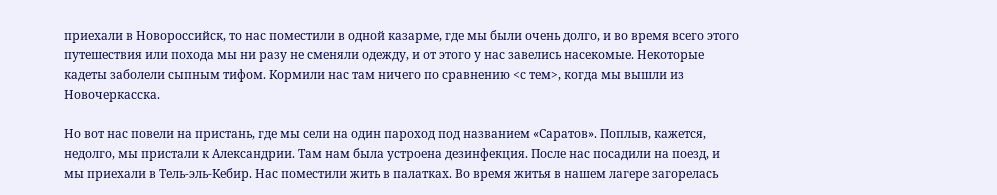приехали в Новороссийск, то нас поместили в одной казарме, где мы были очень долго, и во время всего этого путешествия или похода мы ни разу не сменяли одежду, и от этого у нас завелись насекомые. Некоторые кадеты заболели сыпным тифом. Кормили нас там ничего по сравнению <с тем>, когда мы вышли из Новочеркасска.

Но вот нас повели на пристань, где мы сели на один пароход под названием «Саратов». Поплыв, кажется, недолго, мы пристали к Александрии. Там нам была устроена дезинфекция. После нас посадили на поезд, и мы приехали в Тель-эль-Кебир. Нас поместили жить в палатках. Во время житья в нашем лагере загорелась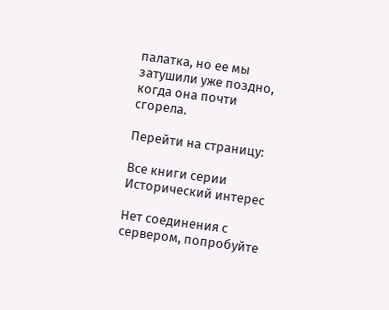палатка, но ее мы затушили уже поздно, когда она почти сгорела.

Перейти на страницу:

Все книги серии Исторический интерес

Нет соединения с сервером, попробуйте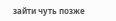зайти чуть позже